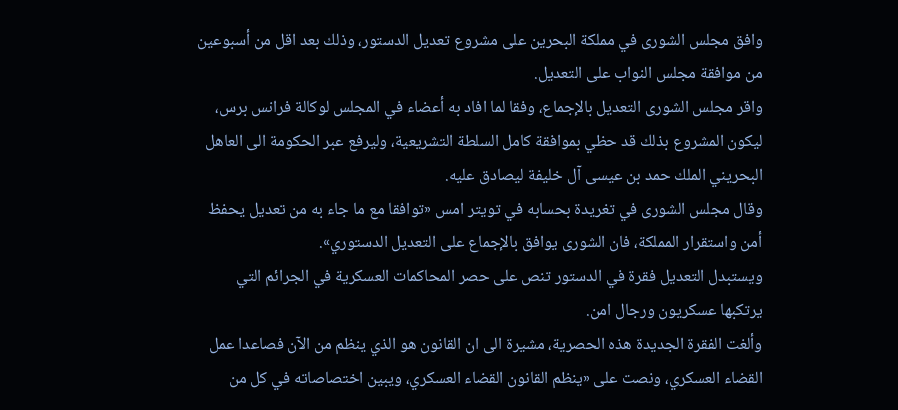وافق مجلس الشورى في مملكة البحرين على مشروع تعديل الدستور، وذلك بعد اقل من أسبوعين من موافقة مجلس النواب على التعديل.
واقر مجلس الشورى التعديل بالإجماع، وفقا لما افاد به أعضاء في المجلس لوكالة فرانس برس، ليكون المشروع بذلك قد حظي بموافقة كامل السلطة التشريعية، وليرفع عبر الحكومة الى العاهل البحريني الملك حمد بن عيسى آل خليفة ليصادق عليه.
وقال مجلس الشورى في تغريدة بحسابه في تويتر امس «توافقا مع ما جاء به من تعديل يحفظ أمن واستقرار المملكة، فان الشورى يوافق بالإجماع على التعديل الدستوري».
ويستبدل التعديل فقرة في الدستور تنص على حصر المحاكمات العسكرية في الجرائم التي يرتكبها عسكريون ورجال امن.
وألغت الفقرة الجديدة هذه الحصرية، مشيرة الى ان القانون هو الذي ينظم من الآن فصاعدا عمل القضاء العسكري، ونصت على «ينظم القانون القضاء العسكري، ويبين اختصاصاته في كل من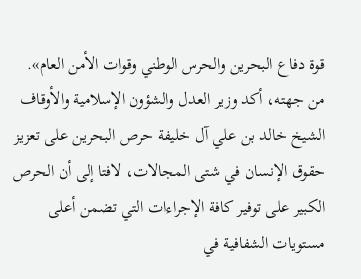قوة دفاع البحرين والحرس الوطني وقوات الأمن العام».
من جهته، أكد وزير العدل والشؤون الإسلامية والأوقاف الشيخ خالد بن علي آل خليفة حرص البحرين على تعزيز حقوق الإنسان في شتى المجالات، لافتا إلى أن الحرص الكبير على توفير كافة الإجراءات التي تضمن أعلى مستويات الشفافية في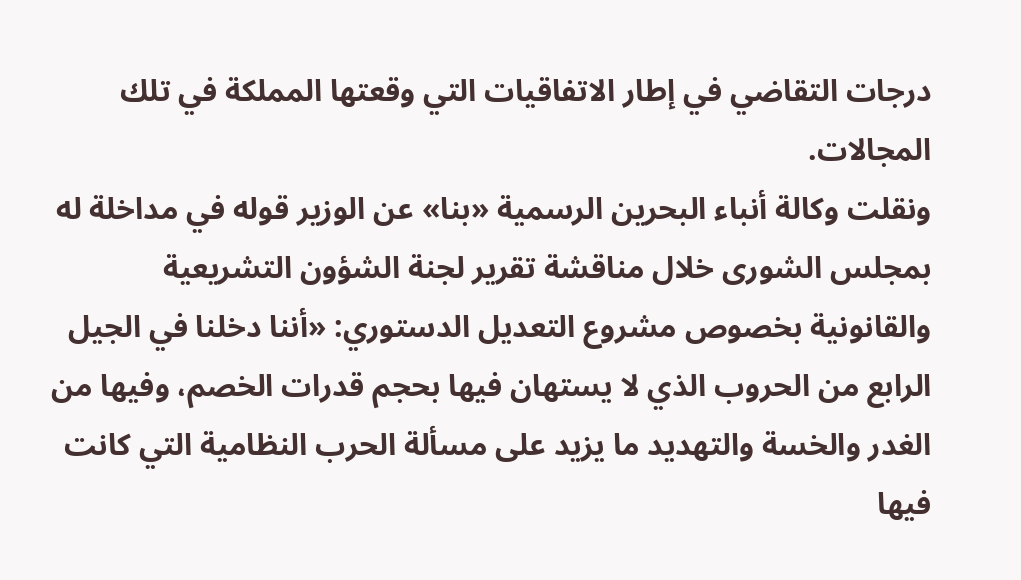درجات التقاضي في إطار الاتفاقيات التي وقعتها المملكة في تلك المجالات.
ونقلت وكالة أنباء البحرين الرسمية «بنا» عن الوزير قوله في مداخلة له بمجلس الشورى خلال مناقشة تقرير لجنة الشؤون التشريعية والقانونية بخصوص مشروع التعديل الدستوري: «أننا دخلنا في الجيل الرابع من الحروب الذي لا يستهان فيها بحجم قدرات الخصم، وفيها من الغدر والخسة والتهديد ما يزيد على مسألة الحرب النظامية التي كانت فيها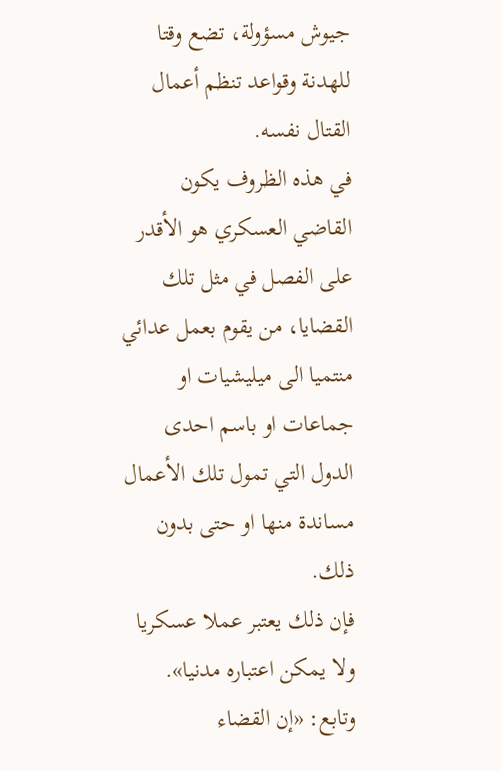جيوش مسؤولة، تضع وقتا للهدنة وقواعد تنظم أعمال القتال نفسه.
في هذه الظروف يكون القاضي العسكري هو الأقدر على الفصل في مثل تلك القضايا، من يقوم بعمل عدائي منتميا الى ميليشيات او جماعات او باسم احدى الدول التي تمول تلك الأعمال مساندة منها او حتى بدون ذلك.
فإن ذلك يعتبر عملا عسكريا ولا يمكن اعتباره مدنيا».
وتابع: «إن القضاء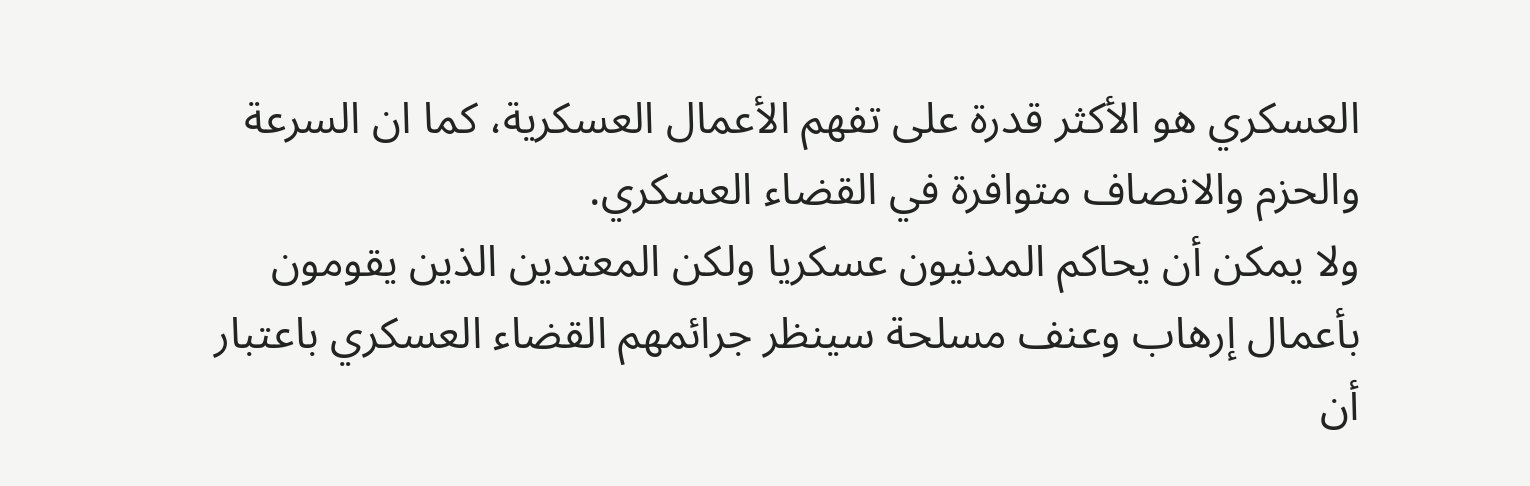العسكري هو الأكثر قدرة على تفهم الأعمال العسكرية، كما ان السرعة والحزم والانصاف متوافرة في القضاء العسكري.
ولا يمكن أن يحاكم المدنيون عسكريا ولكن المعتدين الذين يقومون بأعمال إرهاب وعنف مسلحة سينظر جرائمهم القضاء العسكري باعتبار أن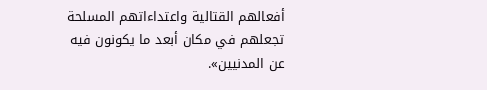أفعالهم القتالية واعتداءاتهم المسلحة تجعلهم في مكان أبعد ما يكونون فيه عن المدنيين».